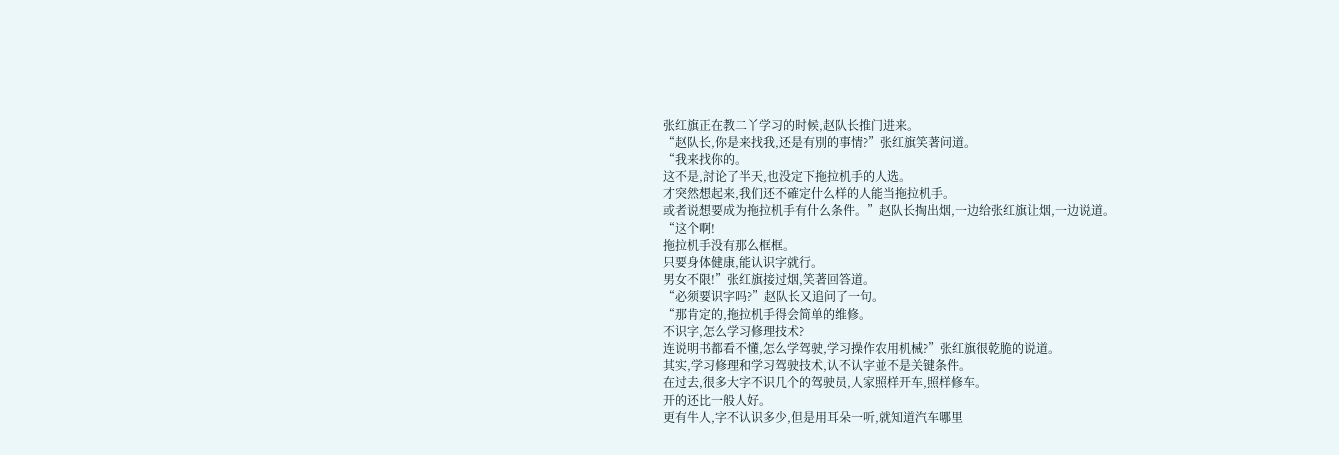张红旗正在教二丫学习的时候,赵队长推门进来。
“赵队长,你是来找我,还是有別的事情?”张红旗笑著问道。
“我来找你的。
这不是,討论了半天,也没定下拖拉机手的人选。
才突然想起来,我们还不確定什么样的人能当拖拉机手。
或者说想要成为拖拉机手有什么条件。”赵队长掏出烟,一边给张红旗让烟,一边说道。
“这个啊!
拖拉机手没有那么框框。
只要身体健康,能认识字就行。
男女不限!”张红旗接过烟,笑著回答道。
“必须要识字吗?”赵队长又追问了一句。
“那肯定的,拖拉机手得会简单的维修。
不识字,怎么学习修理技术?
连说明书都看不懂,怎么学驾驶,学习操作农用机械?”张红旗很乾脆的说道。
其实,学习修理和学习驾驶技术,认不认字並不是关键条件。
在过去,很多大字不识几个的驾驶员,人家照样开车,照样修车。
开的还比一般人好。
更有牛人,字不认识多少,但是用耳朵一听,就知道汽车哪里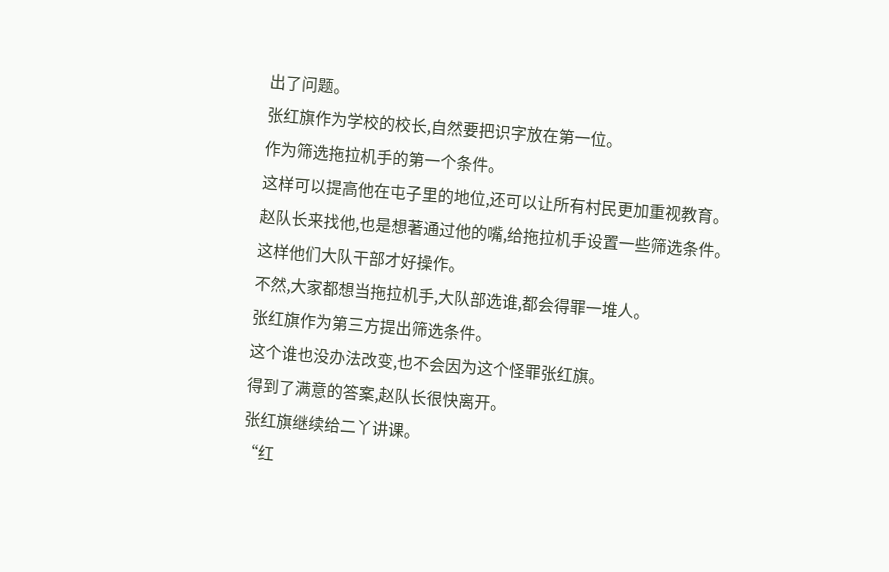出了问题。
张红旗作为学校的校长,自然要把识字放在第一位。
作为筛选拖拉机手的第一个条件。
这样可以提高他在屯子里的地位,还可以让所有村民更加重视教育。
赵队长来找他,也是想著通过他的嘴,给拖拉机手设置一些筛选条件。
这样他们大队干部才好操作。
不然,大家都想当拖拉机手,大队部选谁,都会得罪一堆人。
张红旗作为第三方提出筛选条件。
这个谁也没办法改变,也不会因为这个怪罪张红旗。
得到了满意的答案,赵队长很快离开。
张红旗继续给二丫讲课。
“红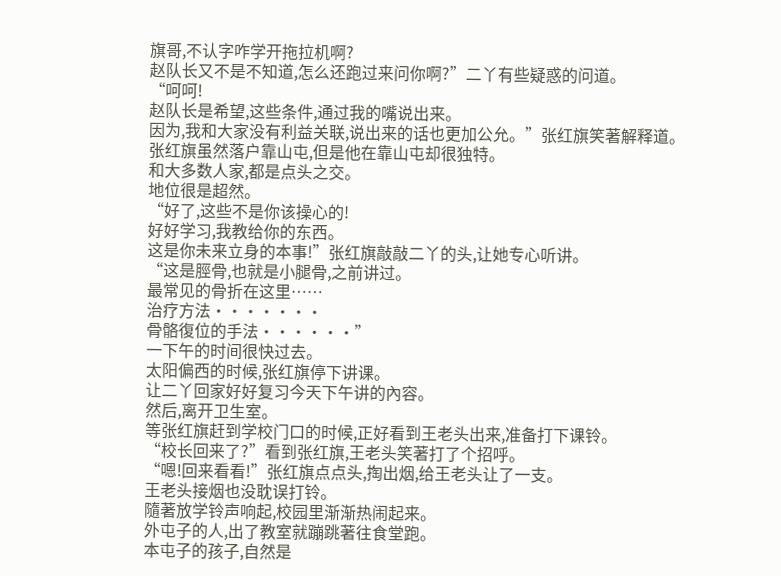旗哥,不认字咋学开拖拉机啊?
赵队长又不是不知道,怎么还跑过来问你啊?”二丫有些疑惑的问道。
“呵呵!
赵队长是希望,这些条件,通过我的嘴说出来。
因为,我和大家没有利益关联,说出来的话也更加公允。”张红旗笑著解释道。
张红旗虽然落户靠山屯,但是他在靠山屯却很独特。
和大多数人家,都是点头之交。
地位很是超然。
“好了,这些不是你该操心的!
好好学习,我教给你的东西。
这是你未来立身的本事!”张红旗敲敲二丫的头,让她专心听讲。
“这是脛骨,也就是小腿骨,之前讲过。
最常见的骨折在这里……
治疗方法·······
骨骼復位的手法······”
一下午的时间很快过去。
太阳偏西的时候,张红旗停下讲课。
让二丫回家好好复习今天下午讲的內容。
然后,离开卫生室。
等张红旗赶到学校门口的时候,正好看到王老头出来,准备打下课铃。
“校长回来了?”看到张红旗,王老头笑著打了个招呼。
“嗯!回来看看!”张红旗点点头,掏出烟,给王老头让了一支。
王老头接烟也没耽误打铃。
隨著放学铃声响起,校园里渐渐热闹起来。
外屯子的人,出了教室就蹦跳著往食堂跑。
本屯子的孩子,自然是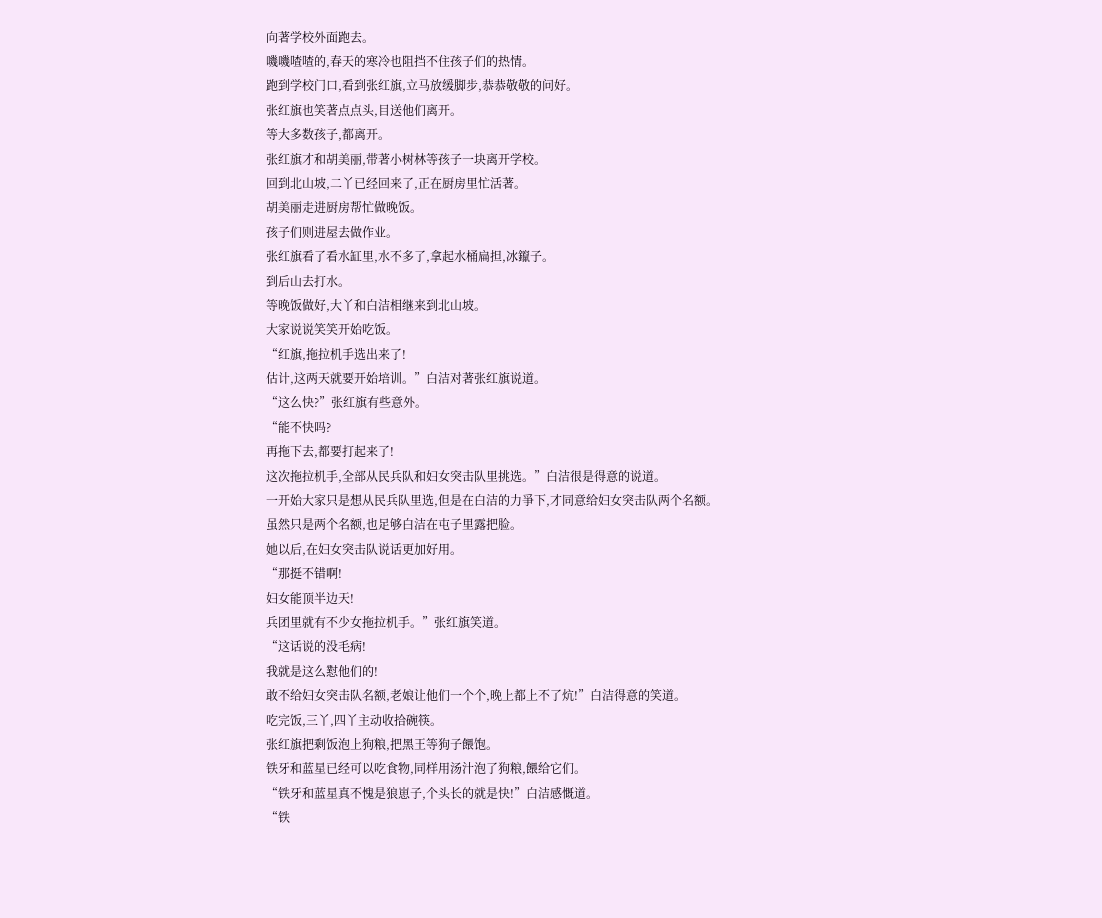向著学校外面跑去。
嘰嘰喳喳的,春天的寒冷也阻挡不住孩子们的热情。
跑到学校门口,看到张红旗,立马放缓脚步,恭恭敬敬的问好。
张红旗也笑著点点头,目送他们离开。
等大多数孩子,都离开。
张红旗才和胡美丽,带著小树林等孩子一块离开学校。
回到北山坡,二丫已经回来了,正在厨房里忙活著。
胡美丽走进厨房帮忙做晚饭。
孩子们则进屋去做作业。
张红旗看了看水缸里,水不多了,拿起水桶扁担,冰鑹子。
到后山去打水。
等晚饭做好,大丫和白洁相继来到北山坡。
大家说说笑笑开始吃饭。
“红旗,拖拉机手选出来了!
估计,这两天就要开始培训。”白洁对著张红旗说道。
“这么快?”张红旗有些意外。
“能不快吗?
再拖下去,都要打起来了!
这次拖拉机手,全部从民兵队和妇女突击队里挑选。”白洁很是得意的说道。
一开始大家只是想从民兵队里选,但是在白洁的力爭下,才同意给妇女突击队两个名额。
虽然只是两个名额,也足够白洁在屯子里露把脸。
她以后,在妇女突击队说话更加好用。
“那挺不错啊!
妇女能顶半边天!
兵团里就有不少女拖拉机手。”张红旗笑道。
“这话说的没毛病!
我就是这么懟他们的!
敢不给妇女突击队名额,老娘让他们一个个,晚上都上不了炕!”白洁得意的笑道。
吃完饭,三丫,四丫主动收拾碗筷。
张红旗把剩饭泡上狗粮,把黑王等狗子餵饱。
铁牙和蓝星已经可以吃食物,同样用汤汁泡了狗粮,餵给它们。
“铁牙和蓝星真不愧是狼崽子,个头长的就是快!”白洁感慨道。
“铁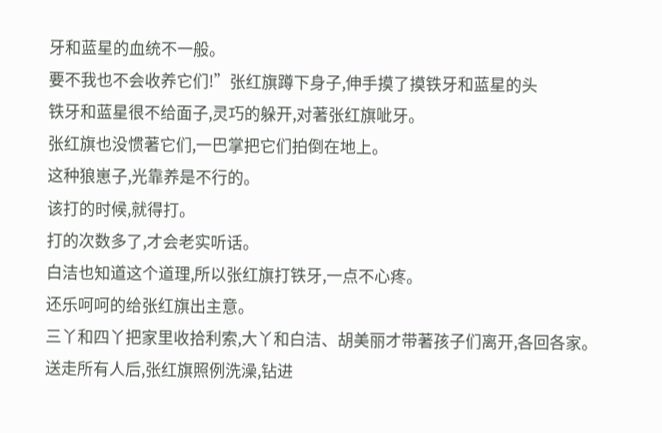牙和蓝星的血统不一般。
要不我也不会收养它们!”张红旗蹲下身子,伸手摸了摸铁牙和蓝星的头
铁牙和蓝星很不给面子,灵巧的躲开,对著张红旗呲牙。
张红旗也没惯著它们,一巴掌把它们拍倒在地上。
这种狼崽子,光靠养是不行的。
该打的时候,就得打。
打的次数多了,才会老实听话。
白洁也知道这个道理,所以张红旗打铁牙,一点不心疼。
还乐呵呵的给张红旗出主意。
三丫和四丫把家里收拾利索,大丫和白洁、胡美丽才带著孩子们离开,各回各家。
送走所有人后,张红旗照例洗澡,钻进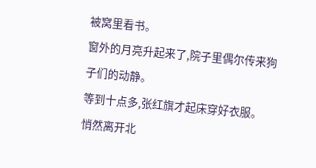被窝里看书。
窗外的月亮升起来了,院子里偶尔传来狗子们的动静。
等到十点多,张红旗才起床穿好衣服。
悄然离开北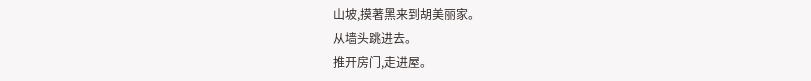山坡,摸著黑来到胡美丽家。
从墙头跳进去。
推开房门,走进屋。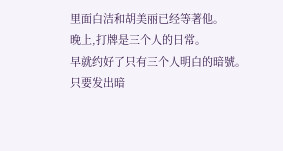里面白洁和胡美丽已经等著他。
晚上,打牌是三个人的日常。
早就约好了只有三个人明白的暗號。
只要发出暗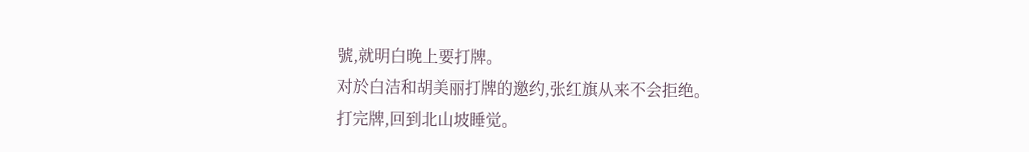號,就明白晚上要打牌。
对於白洁和胡美丽打牌的邀约,张红旗从来不会拒绝。
打完牌,回到北山坡睡觉。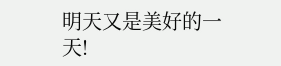明天又是美好的一天!